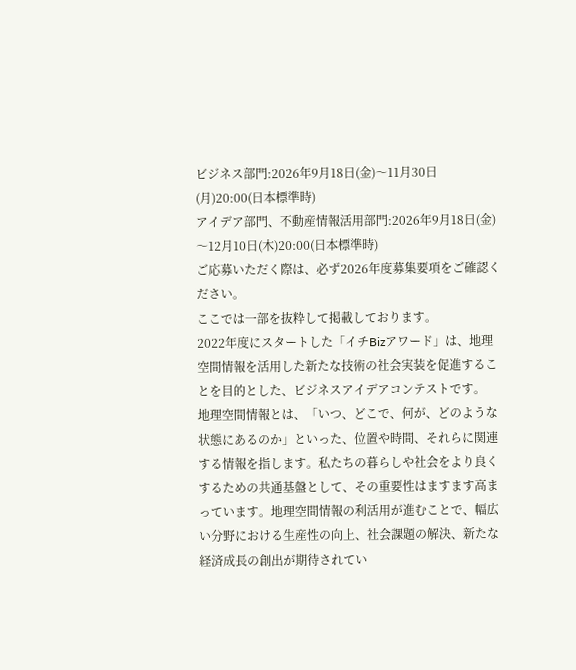ビジネス部門:2026年9月18日(金)〜11月30日(月)20:00(日本標準時)
アイデア部門、不動産情報活用部門:2026年9月18日(金)〜12月10日(木)20:00(日本標準時)
ご応募いただく際は、必ず2026年度募集要項をご確認ください。
ここでは一部を抜粋して掲載しております。
2022年度にスタートした「イチBizアワード」は、地理空間情報を活用した新たな技術の社会実装を促進することを目的とした、ビジネスアイデアコンテストです。
地理空間情報とは、「いつ、どこで、何が、どのような状態にあるのか」といった、位置や時間、それらに関連する情報を指します。私たちの暮らしや社会をより良くするための共通基盤として、その重要性はますます高まっています。地理空間情報の利活用が進むことで、幅広い分野における生産性の向上、社会課題の解決、新たな経済成長の創出が期待されてい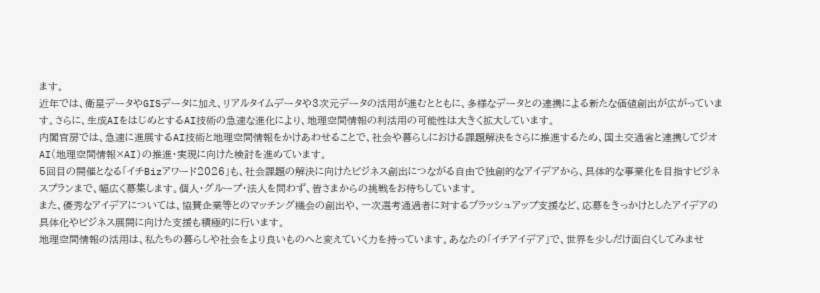ます。
近年では、衛星データやGISデータに加え、リアルタイムデータや3次元データの活用が進むとともに、多様なデータとの連携による新たな価値創出が広がっています。さらに、生成AIをはじめとするAI技術の急速な進化により、地理空間情報の利活用の可能性は大きく拡大しています。
内閣官房では、急速に進展するAI技術と地理空間情報をかけあわせることで、社会や暮らしにおける課題解決をさらに推進するため、国土交通省と連携してジオAI(地理空間情報×AI)の推進・実現に向けた検討を進めています。
5回目の開催となる「イチBizアワード2026」も、社会課題の解決に向けたビジネス創出につながる自由で独創的なアイデアから、具体的な事業化を目指すビジネスプランまで、幅広く募集します。個人・グループ・法人を問わず、皆さまからの挑戦をお待ちしています。
また、優秀なアイデアについては、協賛企業等とのマッチング機会の創出や、一次選考通過者に対するブラッシュアップ支援など、応募をきっかけとしたアイデアの具体化やビジネス展開に向けた支援も積極的に行います。
地理空間情報の活用は、私たちの暮らしや社会をより良いものへと変えていく力を持っています。あなたの「イチアイデア」で、世界を少しだけ面白くしてみませ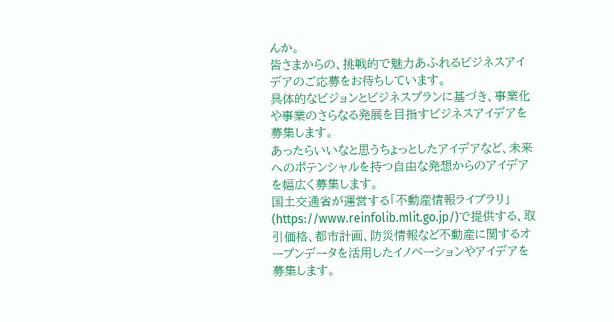んか。
皆さまからの、挑戦的で魅力あふれるビジネスアイデアのご応募をお待ちしています。
具体的なビジョンとビジネスプランに基づき、事業化や事業のさらなる発展を目指すビジネスアイデアを募集します。
あったらいいなと思うちょっとしたアイデアなど、未来へのポテンシャルを持つ自由な発想からのアイデアを幅広く募集します。
国土交通省が運営する「不動産情報ライブラリ」(https://www.reinfolib.mlit.go.jp/)で提供する、取引価格、都市計画、防災情報など不動産に関するオープンデータを活用したイノベーションやアイデアを募集します。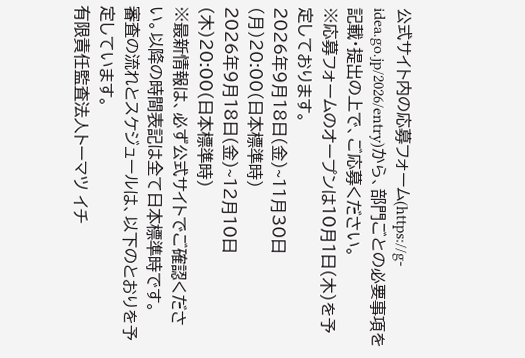公式サイト内の応募フォーム(https://g-idea.go.jp/2026/entry)から、部門ごとの必要事項を記載・提出の上で、ご応募ください。
※応募フォームのオープンは10月1日(木)を予定しております。
2026年9月18日(金)~11月30日(月)20:00(日本標準時)
2026年9月18日(金)~12月10日(木)20:00(日本標準時)
※最新情報は、必ず公式サイトでご確認ください。以降の時間表記は全て日本標準時です。
審査の流れとスケジュールは、以下のとおりを予定しています。
有限責任監査法人トーマツ イチ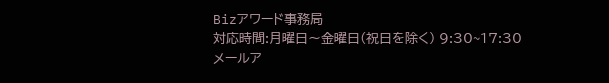Bizアワード事務局
対応時間:月曜日〜金曜日(祝日を除く) 9:30~17:30
メールア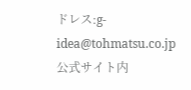ドレス:g-idea@tohmatsu.co.jp
公式サイト内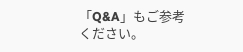「Q&A」もご参考ください。